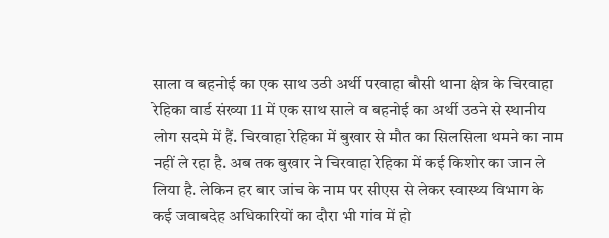साला व बहनोई का एक साथ उठी अर्थी परवाहा बौसी थाना क्षेत्र के चिरवाहा रेहिका वार्ड संख्या 11 में एक साथ साले व बहनोई का अर्थी उठने से स्थानीय लोग सदमे में हैं. चिरवाहा रेहिका में बुखार से मौत का सिलसिला थमने का नाम नहीं ले रहा है. अब तक बुखार ने चिरवाहा रेहिका में कई किशोर का जान ले लिया है. लेकिन हर बार जांच के नाम पर सीएस से लेकर स्वास्थ्य विभाग के कई जवाबदेह अधिकारियों का दौरा भी गांव में हो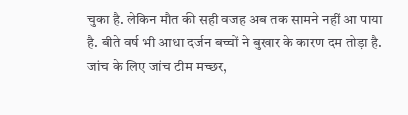चुका है. लेकिन मौत की सही वजह अब तक सामने नहीं आ पाया है. बीते वर्ष भी आधा दर्जन बच्चों ने बुखार के कारण दम तोड़ा है. जांच के लिए जांच टीम मच्छर,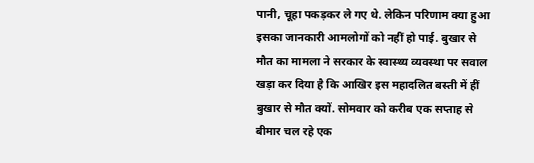पानी, चूहा पकड़कर ले गए थे. लेकिन परिणाम क्या हुआ इसका जानकारी आमलोगों को नहीं हो पाई. बुखार से मौत का मामला ने सरकार के स्वास्थ्य व्यवस्था पर सवाल खड़ा कर दिया है कि आखिर इस महादलित बस्ती में हीं बुखार से मौत क्यों. सोमवार को करीब एक सप्ताह से बीमार चल रहे एक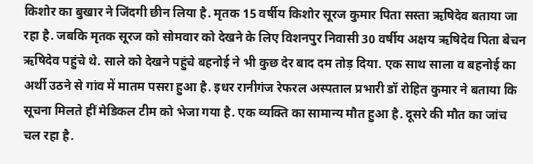किशोर का बुखार ने जिंदगी छीन लिया है. मृतक 15 वर्षीय किशोर सूरज कुमार पिता सस्ता ऋषिदेव बताया जा रहा है. जबकि मृतक सूरज को सोमवार को देखने के लिए विशनपुर निवासी 30 वर्षीय अक्षय ऋषिदेव पिता बेचन ऋषिदेव पहुंचे थे. साले को देखने पहुंचे बहनोई ने भी कुछ देर बाद दम तोड़ दिया. एक साथ साला व बहनोई का अर्थी उठने से गांव में मातम पसरा हुआ है. इधर रानीगंज रेफरल अस्पताल प्रभारी डॉ रोहित कुमार ने बताया कि सूचना मिलते हीं मेडिकल टीम को भेजा गया है. एक व्यक्ति का सामान्य मौत हुआ है. दूसरे की मौत का जांच चल रहा है.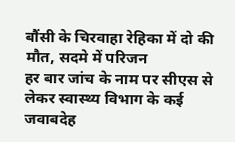बौंसी के चिरवाहा रेहिका में दो की मौत, सदमे में परिजन
हर बार जांच के नाम पर सीएस से लेकर स्वास्थ्य विभाग के कई जवाबदेह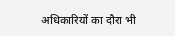अधिकारियों का दौरा भी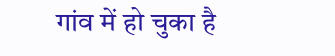गांव में हो चुका है